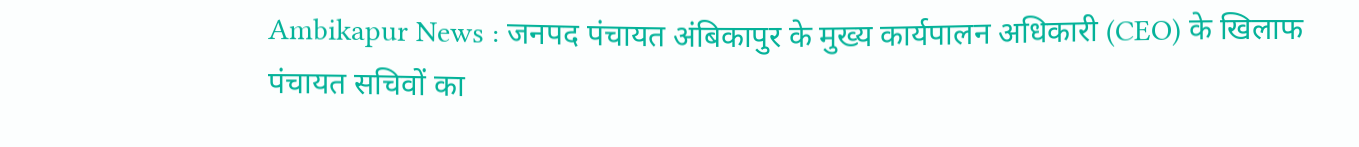Ambikapur News : जनपद पंचायत अंबिकापुर के मुख्य कार्यपालन अधिकारी (CEO) के खिलाफ पंचायत सचिवों का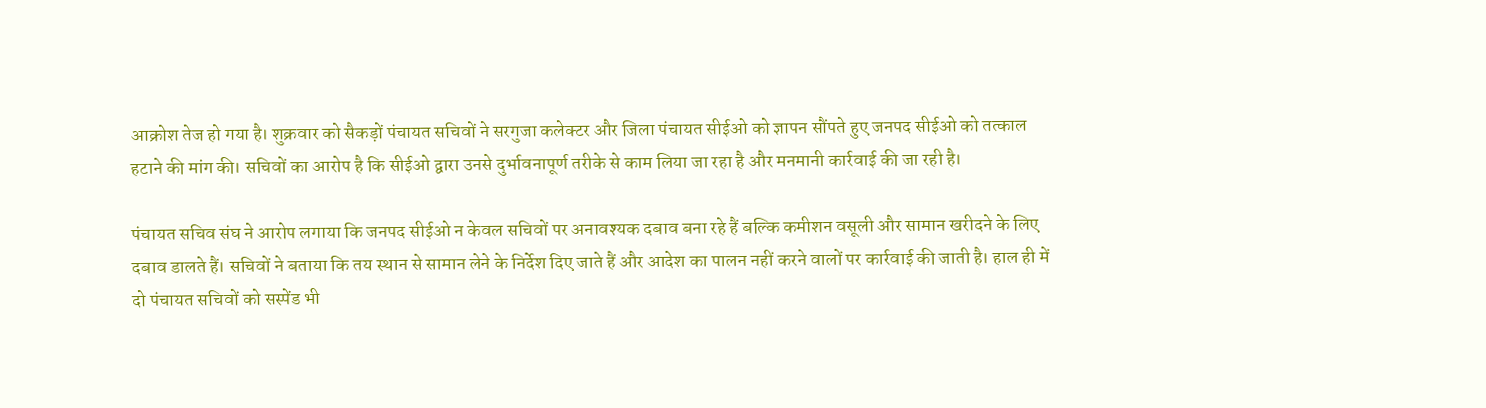आक्रोश तेज हो गया है। शुक्रवार को सैकड़ों पंचायत सचिवों ने सरगुजा कलेक्टर और जिला पंचायत सीईओ को ज्ञापन सौंपते हुए जनपद सीईओ को तत्काल हटाने की मांग की। सचिवों का आरोप है कि सीईओ द्वारा उनसे दुर्भावनापूर्ण तरीके से काम लिया जा रहा है और मनमानी कार्रवाई की जा रही है।

पंचायत सचिव संघ ने आरोप लगाया कि जनपद सीईओ न केवल सचिवों पर अनावश्यक दबाव बना रहे हैं बल्कि कमीशन वसूली और सामान खरीदने के लिए दबाव डालते हैं। सचिवों ने बताया कि तय स्थान से सामान लेने के निर्देश दिए जाते हैं और आदेश का पालन नहीं करने वालों पर कार्रवाई की जाती है। हाल ही में दो पंचायत सचिवों को सस्पेंड भी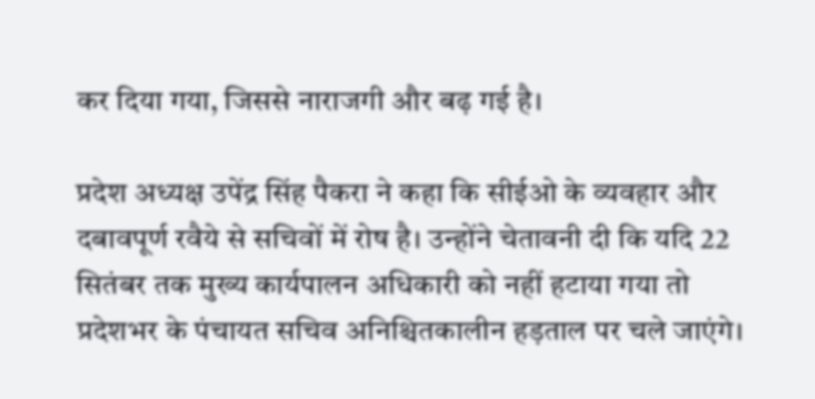कर दिया गया, जिससे नाराजगी और बढ़ गई है।

प्रदेश अध्यक्ष उपेंद्र सिंह पैकरा ने कहा कि सीईओ के व्यवहार और दबावपूर्ण रवैये से सचिवों में रोष है। उन्होंने चेतावनी दी कि यदि 22 सितंबर तक मुख्य कार्यपालन अधिकारी को नहीं हटाया गया तो प्रदेशभर के पंचायत सचिव अनिश्चितकालीन हड़ताल पर चले जाएंगे।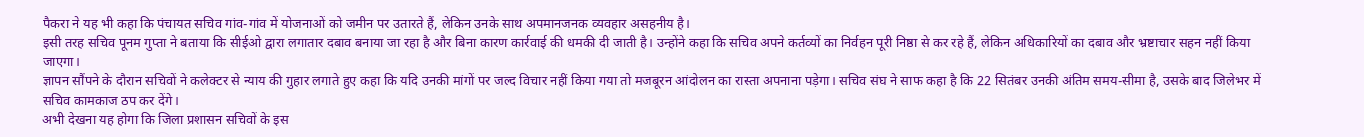पैकरा ने यह भी कहा कि पंचायत सचिव गांव-गांव में योजनाओं को जमीन पर उतारते हैं, लेकिन उनके साथ अपमानजनक व्यवहार असहनीय है।
इसी तरह सचिव पूनम गुप्ता ने बताया कि सीईओ द्वारा लगातार दबाव बनाया जा रहा है और बिना कारण कार्रवाई की धमकी दी जाती है। उन्होंने कहा कि सचिव अपने कर्तव्यों का निर्वहन पूरी निष्ठा से कर रहे हैं, लेकिन अधिकारियों का दबाव और भ्रष्टाचार सहन नहीं किया जाएगा।
ज्ञापन सौंपने के दौरान सचिवों ने कलेक्टर से न्याय की गुहार लगाते हुए कहा कि यदि उनकी मांगों पर जल्द विचार नहीं किया गया तो मजबूरन आंदोलन का रास्ता अपनाना पड़ेगा। सचिव संघ ने साफ कहा है कि 22 सितंबर उनकी अंतिम समय-सीमा है, उसके बाद जिलेभर में सचिव कामकाज ठप कर देंगे।
अभी देखना यह होगा कि जिला प्रशासन सचिवों के इस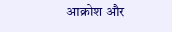आक्रोश और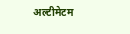अल्टीमेटम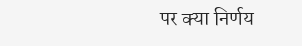पर क्या निर्णय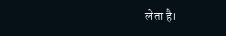लेता है।